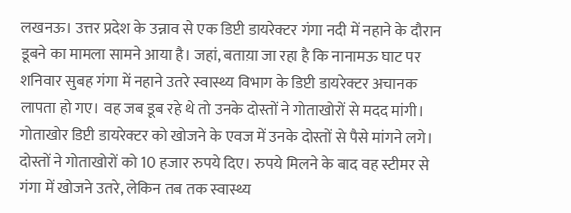लखनऊ। उत्तर प्रदेश के उन्नाव से एक डिप्टी डायरेक्टर गंगा नदी में नहाने के दौरान डूबने का मामला सामने आया है। जहां, बताय़ा जा रहा है कि नानामऊ घाट पर शनिवार सुबह गंगा में नहाने उतरे स्वास्थ्य विभाग के डिप्टी डायरेक्टर अचानक लापता हो गए। वह जब डूब रहे थे तो उनके दोस्तों ने गोताखोरों से मदद मांगी। गोताखोर डिप्टी डायरेक्टर को खोजने के एवज में उनके दोस्तों से पैसे मांगने लगे। दोस्तों ने गोताखोरों को 10 हजार रुपये दिए। रुपये मिलने के बाद वह स्टीमर से गंगा में खोजने उतरे, लेकिन तब तक स्वास्थ्य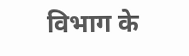विभाग के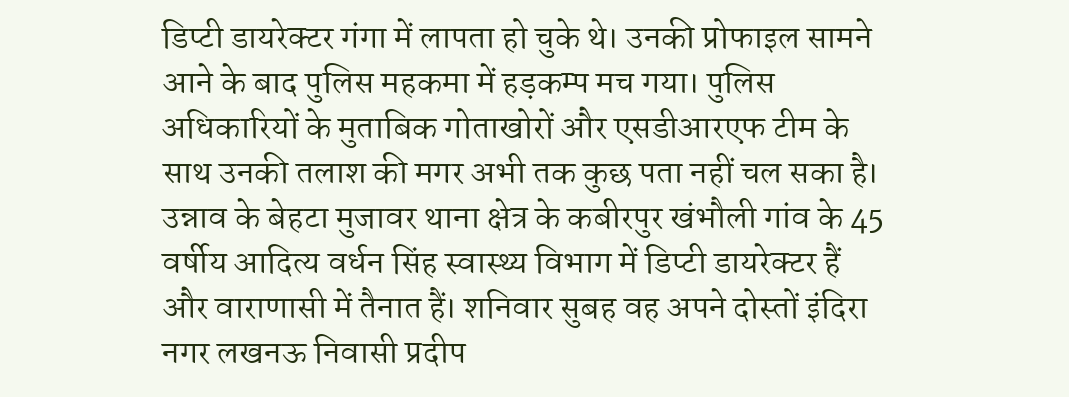डिप्टी डायरेक्टर गंगा में लापता हो चुके थे। उनकी प्रोफाइल सामने आने के बाद पुलिस महकमा में हड़कम्प मच गया। पुलिस अधिकारियों के मुताबिक गोताखोरों और एसडीआरएफ टीम के साथ उनकी तलाश की मगर अभी तक कुछ पता नहीं चल सका है।
उन्नाव के बेहटा मुजावर थाना क्षेत्र के कबीरपुर खंभौली गांव के 45 वर्षीय आदित्य वर्धन सिंह स्वास्थ्य विभाग में डिप्टी डायरेक्टर हैं और वाराणासी में तैनात हैं। शनिवार सुबह वह अपने दोस्तों इंदिरा नगर लखनऊ निवासी प्रदीप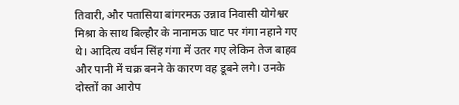तिवारी, और पतासिया बांगरमऊ उन्नाव निवासी योगेश्वर मिश्रा के साथ बिल्हौर के नानामऊ घाट पर गंगा नहाने गए थे। आदित्य वर्धन सिंह गंगा में उतर गए लेकिन तेज बाहव और पानी में चक्र बनने के कारण वह डूबने लगे। उनके दोस्तों का आरोप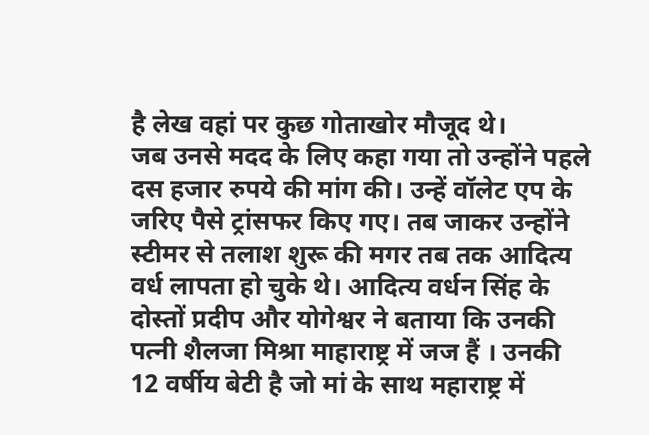है लेख वहां पर कुछ गोताखोर मौजूद थे।
जब उनसे मदद के लिए कहा गया तो उन्होंने पहले दस हजार रुपये की मांग की। उन्हें वॉलेट एप के जरिए पैसे ट्रांसफर किए गए। तब जाकर उन्होंने स्टीमर से तलाश शुरू की मगर तब तक आदित्य वर्ध लापता हो चुके थे। आदित्य वर्धन सिंह के दोस्तों प्रदीप और योगेश्वर ने बताया कि उनकी पत्नी शैलजा मिश्रा माहाराष्ट्र में जज हैं । उनकी 12 वर्षीय बेटी है जो मां के साथ महाराष्ट्र में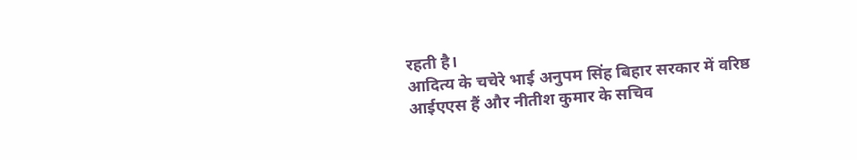रहती है।
आदित्य के चचेरे भाई अनुपम सिंह बिहार सरकार में वरिष्ठ आईएएस हैं और नीतीश कुमार के सचिव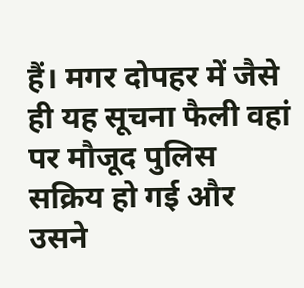हैं। मगर दोपहर में जैसे ही यह सूचना फैली वहां पर मौजूद पुलिस सक्रिय हो गई और उसने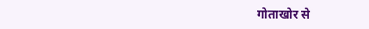गोताखोर से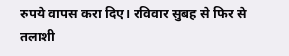रुपये वापस करा दिए। रविवार सुबह से फिर से तलाशी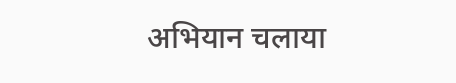अभियान चलाया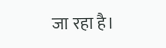जा रहा है।